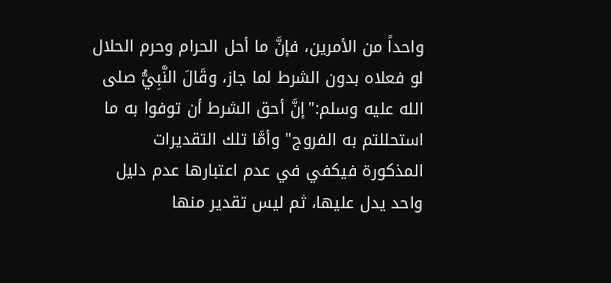واحداً من الأمرين، فإنَّ ما أحل الحرام وحرم الحلال لو فعلاه بدون الشرط لما جاز، وقَالَ النَّبِيُّ صلى الله عليه وسلم:"إنَّ أحق الشرط أن توفوا به ما استحللتم به الفروج" وأمَّا تلك التقديرات المذكورة فيكفي في عدم اعتبارها عدم دليل واحد يدل عليها، ثم ليس تقدير منها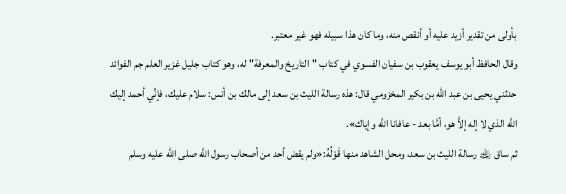بأولى من تقدير أزيد عليه أو أنقص منه، وما كان هذا سبيله فهو غير معتبر.
وقال الحافظ أبو يوسف يعقوب بن سفيان الفسوي في كتاب "التاريخ والمعرفة" له، وهو كتاب جليل غزير العلم جم الفوائد حدثني يحيى بن عبد الله بن بكير المخزومي قال: هذه رسالة الليث بن سعد إلى مالك بن أنس: سلام عليك، فإنِّي أحمد إليك الله الذي لا إله إلاَّ هو، أمَّا بعد - عافانا الله وإياك».
ثم ساق ﵀ رسالة الليث بن سعد، ومحل الشاهد منها قَوْلُهُ:«ولم يقض أحد من أصحاب رسول الله صلى الله عليه وسلم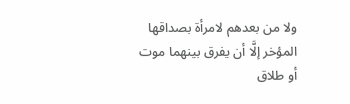ولا من بعدهم لامرأة بصداقها المؤخر إلَّا أن يفرق بينهما موت أو طلاق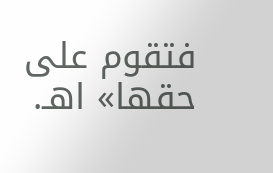فتقوم على حقها» اهـ.